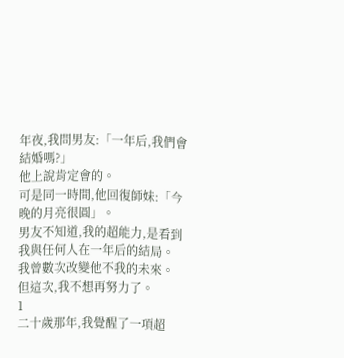年夜,我問男友:「一年后,我們會結婚嗎?」
他上說肯定會的。
可是同一時間,他回復師妹:「今晚的月亮很圓」。
男友不知道,我的超能力,是看到我與任何人在一年后的結局。
我曾數次改變他不我的未來。
但這次,我不想再努力了。
1
二十歲那年,我覺醒了一項超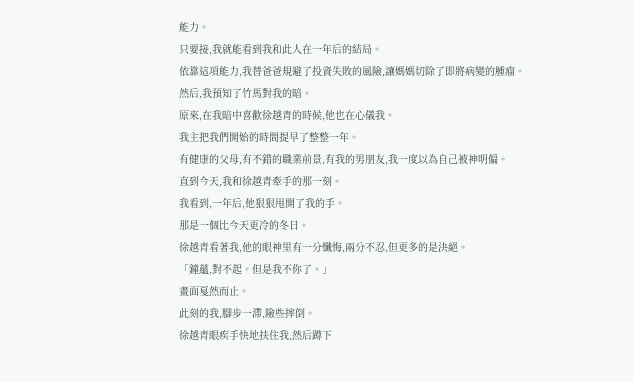能力。
只要接,我就能看到我和此人在一年后的結局。
依靠這項能力,我替爸爸規避了投資失敗的風險,讓媽媽切除了即將病變的腫瘤。
然后,我預知了竹馬對我的暗。
原來,在我暗中喜歡徐越青的時候,他也在心儀我。
我主把我們開始的時間提早了整整一年。
有健康的父母,有不錯的職業前景,有我的男朋友,我一度以為自己被神明偏。
直到今天,我和徐越青牽手的那一刻。
我看到,一年后,他狠狠甩開了我的手。
那是一個比今天更冷的冬日。
徐越青看著我,他的眼神里有一分懺悔,兩分不忍,但更多的是決絕。
「鐘蘊,對不起。但是我不你了。」
畫面戛然而止。
此刻的我,腳步一滯,險些摔倒。
徐越青眼疾手快地扶住我,然后蹲下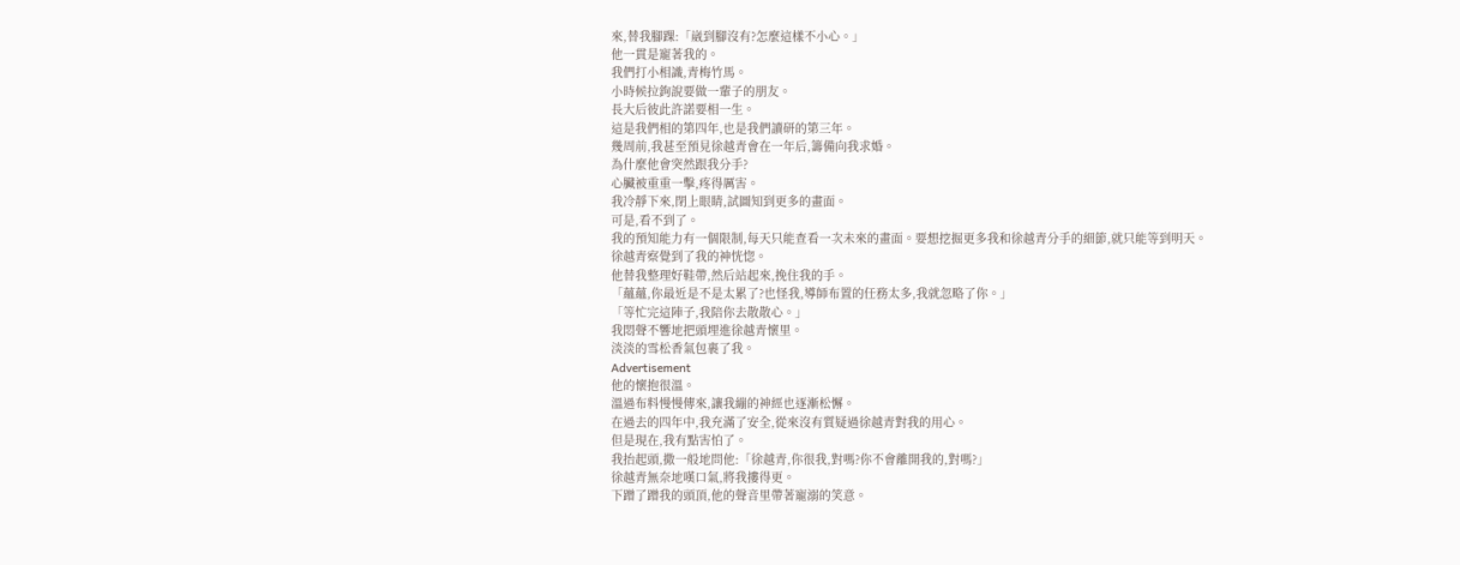來,替我腳踝:「崴到腳沒有?怎麼這樣不小心。」
他一貫是寵著我的。
我們打小相識,青梅竹馬。
小時候拉鉤說要做一輩子的朋友。
長大后彼此許諾要相一生。
這是我們相的第四年,也是我們讀研的第三年。
幾周前,我甚至預見徐越青會在一年后,籌備向我求婚。
為什麼他會突然跟我分手?
心臟被重重一擊,疼得厲害。
我冷靜下來,閉上眼睛,試圖知到更多的畫面。
可是,看不到了。
我的預知能力有一個限制,每天只能查看一次未來的畫面。要想挖掘更多我和徐越青分手的細節,就只能等到明天。
徐越青察覺到了我的神恍惚。
他替我整理好鞋帶,然后站起來,挽住我的手。
「蘊蘊,你最近是不是太累了?也怪我,導師布置的任務太多,我就忽略了你。」
「等忙完這陣子,我陪你去散散心。」
我悶聲不響地把頭埋進徐越青懷里。
淡淡的雪松香氣包裹了我。
Advertisement
他的懷抱很溫。
溫過布料慢慢傳來,讓我繃的神經也逐漸松懈。
在過去的四年中,我充滿了安全,從來沒有質疑過徐越青對我的用心。
但是現在,我有點害怕了。
我抬起頭,撒一般地問他:「徐越青,你很我,對嗎?你不會離開我的,對嗎?」
徐越青無奈地嘆口氣,將我摟得更。
下蹭了蹭我的頭頂,他的聲音里帶著寵溺的笑意。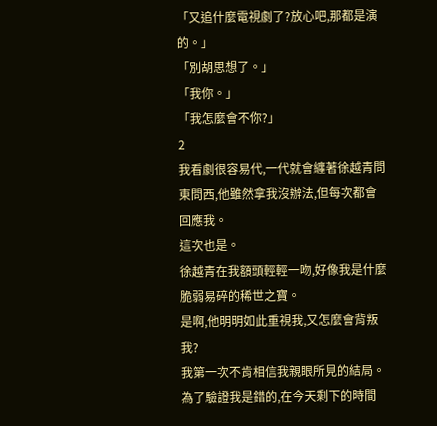「又追什麼電視劇了?放心吧,那都是演的。」
「別胡思想了。」
「我你。」
「我怎麼會不你?」
2
我看劇很容易代,一代就會纏著徐越青問東問西,他雖然拿我沒辦法,但每次都會回應我。
這次也是。
徐越青在我額頭輕輕一吻,好像我是什麼脆弱易碎的稀世之寶。
是啊,他明明如此重視我,又怎麼會背叛我?
我第一次不肯相信我親眼所見的結局。
為了驗證我是錯的,在今天剩下的時間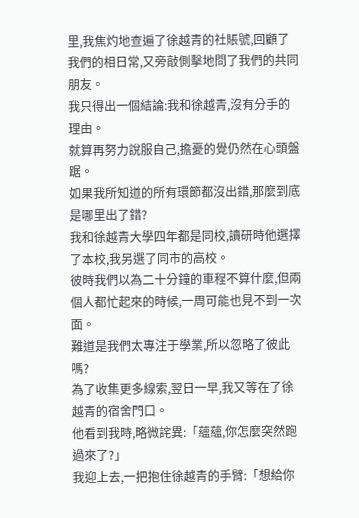里,我焦灼地查遍了徐越青的社賬號,回顧了我們的相日常,又旁敲側擊地問了我們的共同朋友。
我只得出一個結論:我和徐越青,沒有分手的理由。
就算再努力說服自己,擔憂的覺仍然在心頭盤踞。
如果我所知道的所有環節都沒出錯,那麼到底是哪里出了錯?
我和徐越青大學四年都是同校,讀研時他選擇了本校,我另選了同市的高校。
彼時我們以為二十分鐘的車程不算什麼,但兩個人都忙起來的時候,一周可能也見不到一次面。
難道是我們太專注于學業,所以忽略了彼此嗎?
為了收集更多線索,翌日一早,我又等在了徐越青的宿舍門口。
他看到我時,略微詫異:「蘊蘊,你怎麼突然跑過來了?」
我迎上去,一把抱住徐越青的手臂:「想給你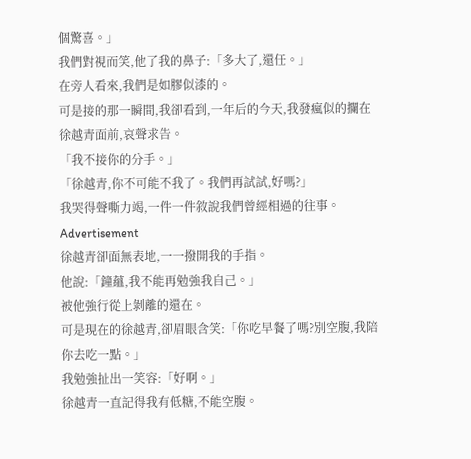個驚喜。」
我們對視而笑,他了我的鼻子:「多大了,還任。」
在旁人看來,我們是如膠似漆的。
可是接的那一瞬間,我卻看到,一年后的今天,我發瘋似的攔在徐越青面前,哀聲求告。
「我不接你的分手。」
「徐越青,你不可能不我了。我們再試試,好嗎?」
我哭得聲嘶力竭,一件一件敘說我們曾經相過的往事。
Advertisement
徐越青卻面無表地,一一撥開我的手指。
他說:「鐘蘊,我不能再勉強我自己。」
被他強行從上剝離的還在。
可是現在的徐越青,卻眉眼含笑:「你吃早餐了嗎?別空腹,我陪你去吃一點。」
我勉強扯出一笑容:「好啊。」
徐越青一直記得我有低糖,不能空腹。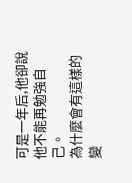可是一年后,他卻說他不能再勉強自己。
為什麼會有這樣的變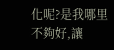化呢?是我哪里不夠好,讓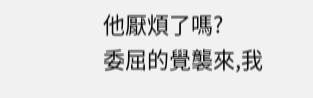他厭煩了嗎?
委屈的覺襲來,我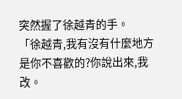突然握了徐越青的手。
「徐越青,我有沒有什麼地方是你不喜歡的?你說出來,我改。